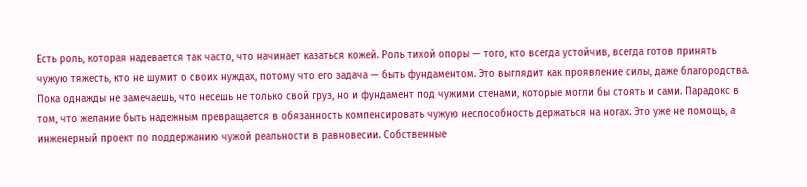Есть роль, которая надевается так часто, что начинает казаться кожей. Роль тихой опоры — того, кто всегда устойчив, всегда готов принять чужую тяжесть, кто не шумит о своих нуждах, потому что его задача — быть фундаментом. Это выглядит как проявление силы, даже благородства. Пока однажды не замечаешь, что несешь не только свой груз, но и фундамент под чужими стенами, которые могли бы стоять и сами. Парадокс в том, что желание быть надежным превращается в обязанность компенсировать чужую неспособность держаться на ногах. Это уже не помощь, а инженерный проект по поддержанию чужой реальности в равновесии. Собственные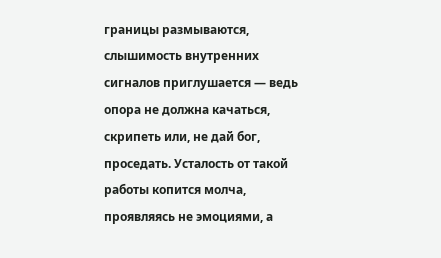границы размываются, слышимость внутренних сигналов приглушается — ведь опора не должна качаться, скрипеть или, не дай бог, проседать. Усталость от такой работы копится молча, проявляясь не эмоциями, а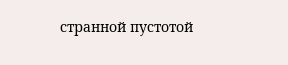странной пустотой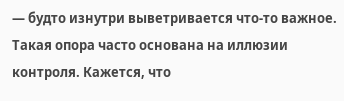— будто изнутри выветривается что-то важное. Такая опора часто основана на иллюзии контроля. Кажется, что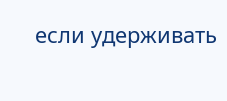если удерживать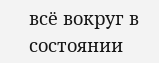всё вокруг в состоянии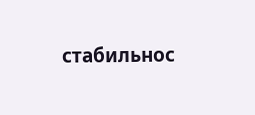стабильнос